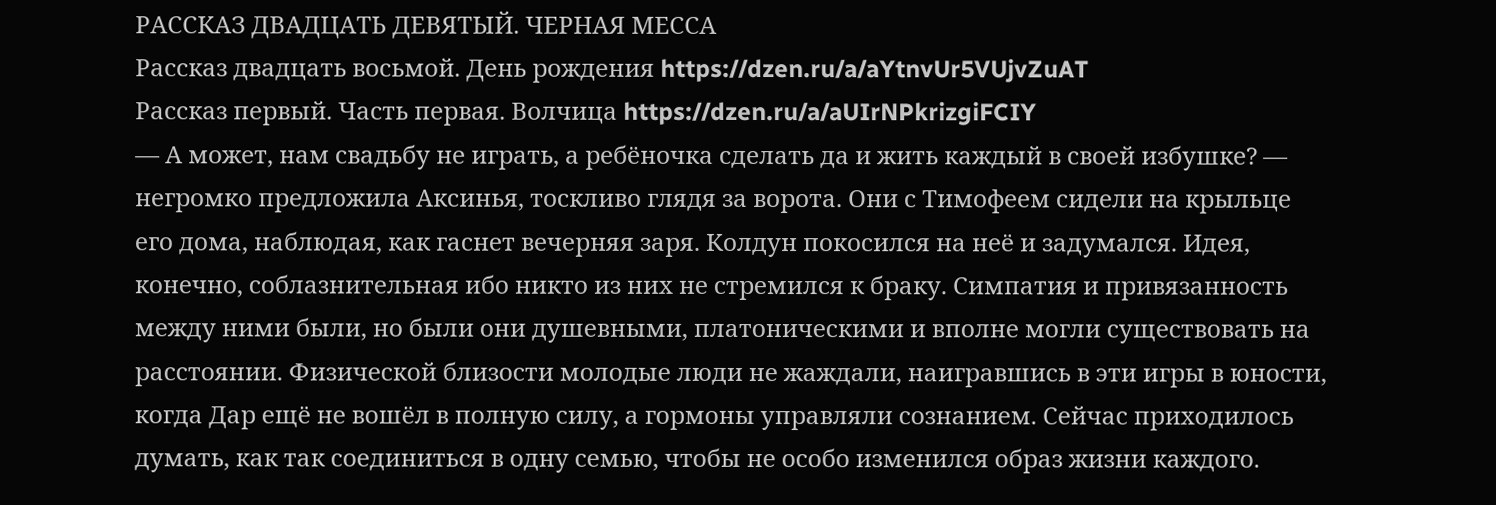РАССКАЗ ДВАДЦАТЬ ДЕВЯТЫЙ. ЧЕРНАЯ МЕССА
Рассказ двадцать восьмой. День рождения https://dzen.ru/a/aYtnvUr5VUjvZuAT
Рассказ первый. Часть первая. Волчица https://dzen.ru/a/aUIrNPkrizgiFCIY
— А может, нам свадьбу не играть, а ребёночка сделать да и жить каждый в своей избушке? — негромко предложила Аксинья, тоскливо глядя за ворота. Они с Тимофеем сидели на крыльце его дома, наблюдая, как гаснет вечерняя заря. Колдун покосился на неё и задумался. Идея, конечно, соблазнительная ибо никто из них не стремился к браку. Симпатия и привязанность между ними были, но были они душевными, платоническими и вполне могли существовать на расстоянии. Физической близости молодые люди не жаждали, наигравшись в эти игры в юности, когда Дар ещё не вошёл в полную силу, а гормоны управляли сознанием. Сейчас приходилось думать, как так соединиться в одну семью, чтобы не особо изменился образ жизни каждого.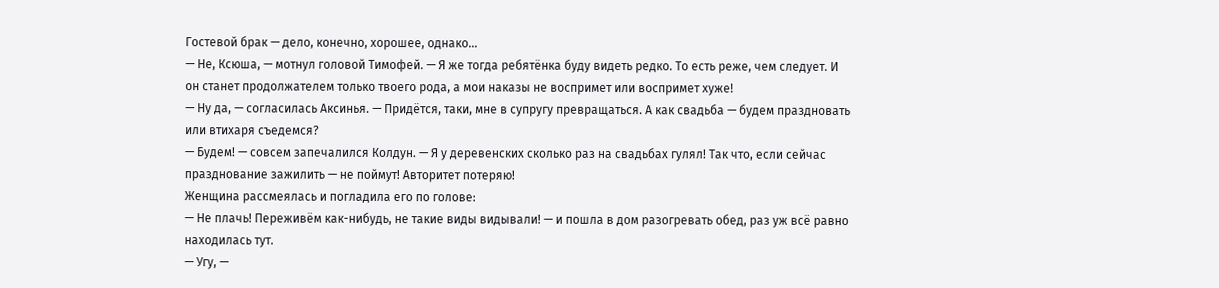Гостевой брак — дело, конечно, хорошее, однако…
— Не, Ксюша, — мотнул головой Тимофей. — Я же тогда ребятёнка буду видеть редко. То есть реже, чем следует. И он станет продолжателем только твоего рода, а мои наказы не воспримет или воспримет хуже!
— Ну да, — согласилась Аксинья. — Придётся, таки, мне в супругу превращаться. А как свадьба — будем праздновать или втихаря съедемся?
— Будем! — совсем запечалился Колдун. — Я у деревенских сколько раз на свадьбах гулял! Так что, если сейчас празднование зажилить — не поймут! Авторитет потеряю!
Женщина рассмеялась и погладила его по голове:
— Не плачь! Переживём как-нибудь, не такие виды видывали! — и пошла в дом разогревать обед, раз уж всё равно находилась тут.
— Угу, —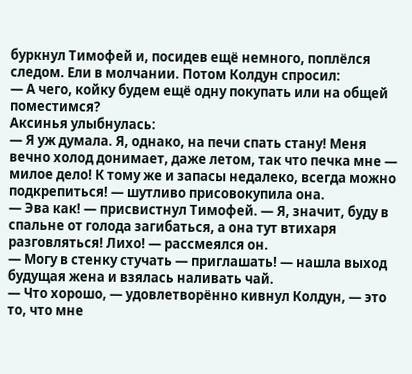буркнул Тимофей и, посидев ещё немного, поплёлся следом. Ели в молчании. Потом Колдун спросил:
— А чего, койку будем ещё одну покупать или на общей поместимся?
Аксинья улыбнулась:
— Я уж думала. Я, однако, на печи спать стану! Меня вечно холод донимает, даже летом, так что печка мне — милое дело! К тому же и запасы недалеко, всегда можно подкрепиться! — шутливо присовокупила она.
— Эва как! — присвистнул Тимофей. — Я, значит, буду в спальне от голода загибаться, а она тут втихаря разговляться! Лихо! — рассмеялся он.
— Могу в стенку стучать — приглашать! — нашла выход будущая жена и взялась наливать чай.
— Что хорошо, — удовлетворённо кивнул Колдун, — это то, что мне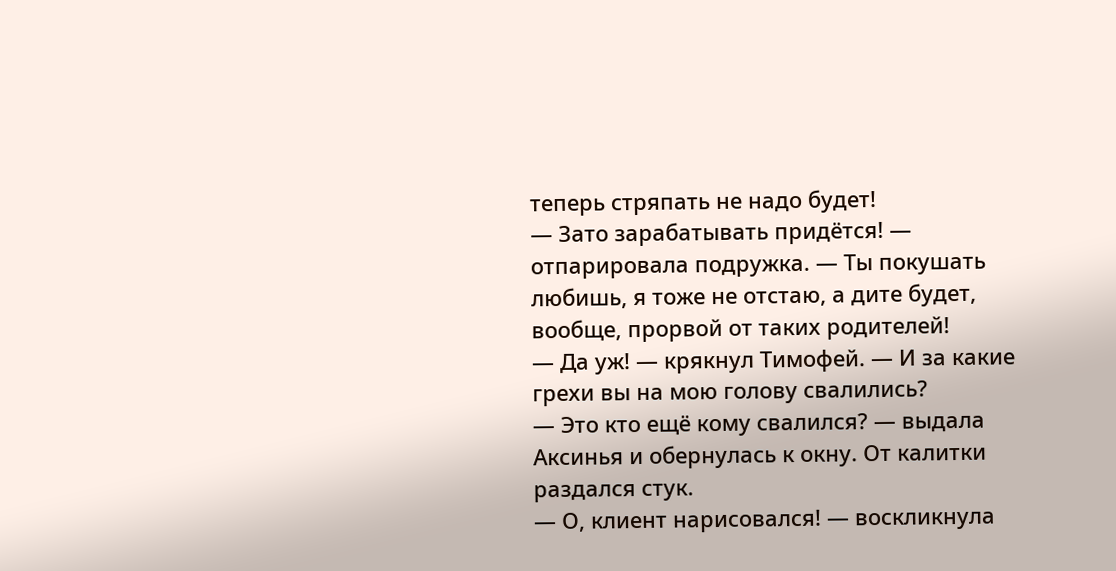теперь стряпать не надо будет!
— Зато зарабатывать придётся! — отпарировала подружка. — Ты покушать любишь, я тоже не отстаю, а дите будет, вообще, прорвой от таких родителей!
— Да уж! — крякнул Тимофей. — И за какие грехи вы на мою голову свалились?
— Это кто ещё кому свалился? — выдала Аксинья и обернулась к окну. От калитки раздался стук.
— О, клиент нарисовался! — воскликнула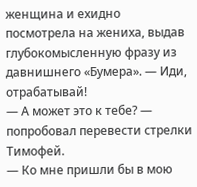женщина и ехидно посмотрела на жениха, выдав глубокомысленную фразу из давнишнего «Бумера». — Иди, отрабатывай!
— А может это к тебе? — попробовал перевести стрелки Тимофей.
— Ко мне пришли бы в мою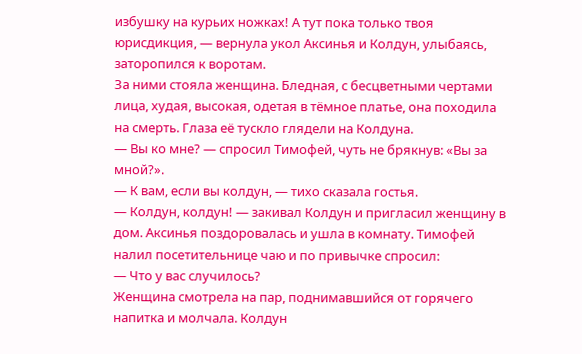избушку на курьих ножках! А тут пока только твоя юрисдикция, — вернула укол Аксинья и Колдун, улыбаясь, заторопился к воротам.
За ними стояла женщина. Бледная, с бесцветными чертами лица, худая, высокая, одетая в тёмное платье, она походила на смерть. Глаза её тускло глядели на Колдуна.
— Вы ко мне? — спросил Тимофей, чуть не брякнув: «Вы за мной?».
— К вам, если вы колдун, — тихо сказала гостья.
— Колдун, колдун! — закивал Колдун и пригласил женщину в дом. Аксинья поздоровалась и ушла в комнату. Тимофей налил посетительнице чаю и по привычке спросил:
— Что у вас случилось?
Женщина смотрела на пар, поднимавшийся от горячего напитка и молчала. Колдун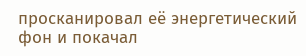просканировал её энергетический фон и покачал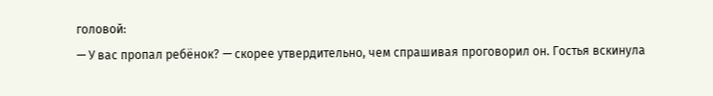головой:
— У вас пропал ребёнок? — скорее утвердительно, чем спрашивая проговорил он. Гостья вскинула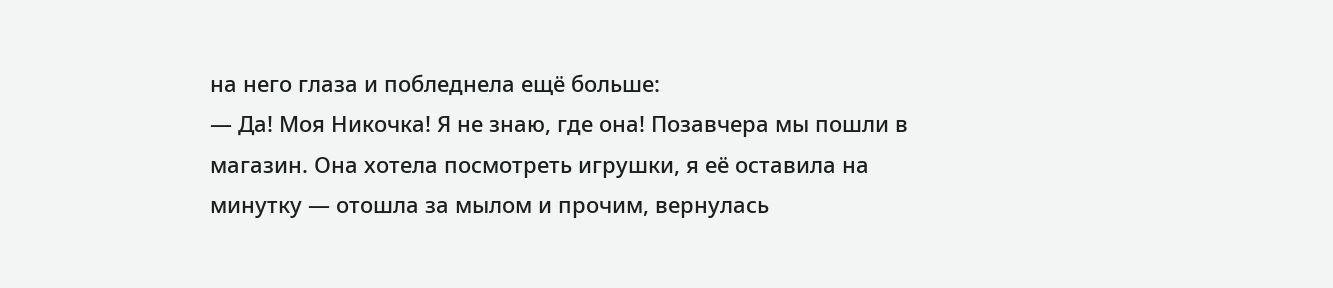на него глаза и побледнела ещё больше:
— Да! Моя Никочка! Я не знаю, где она! Позавчера мы пошли в магазин. Она хотела посмотреть игрушки, я её оставила на минутку — отошла за мылом и прочим, вернулась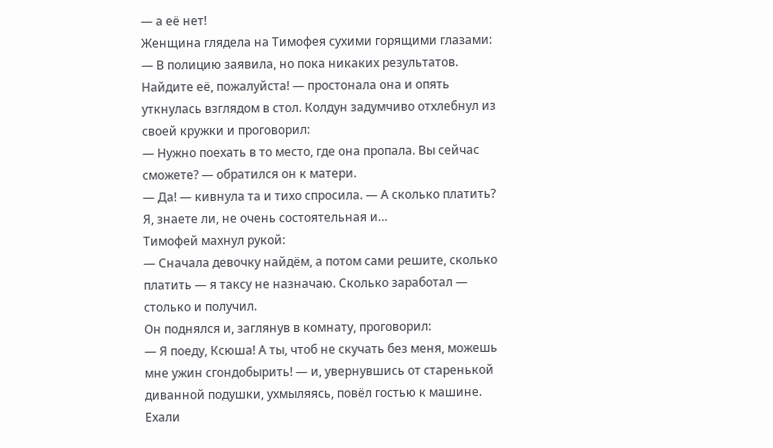— а её нет!
Женщина глядела на Тимофея сухими горящими глазами:
— В полицию заявила, но пока никаких результатов. Найдите её, пожалуйста! — простонала она и опять уткнулась взглядом в стол. Колдун задумчиво отхлебнул из своей кружки и проговорил:
— Нужно поехать в то место, где она пропала. Вы сейчас сможете? — обратился он к матери.
— Да! — кивнула та и тихо спросила. — А сколько платить? Я, знаете ли, не очень состоятельная и…
Тимофей махнул рукой:
— Сначала девочку найдём, а потом сами решите, сколько платить — я таксу не назначаю. Сколько заработал — столько и получил.
Он поднялся и, заглянув в комнату, проговорил:
— Я поеду, Ксюша! А ты, чтоб не скучать без меня, можешь мне ужин сгондобырить! — и, увернувшись от старенькой диванной подушки, ухмыляясь, повёл гостью к машине. Ехали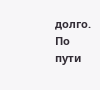долго. По пути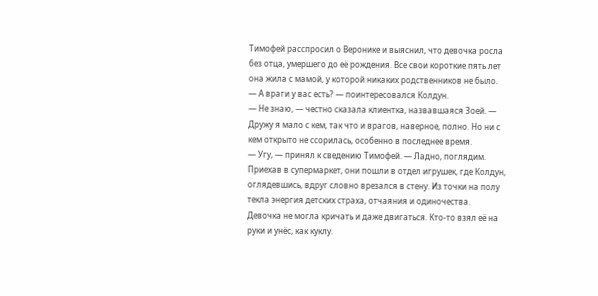Тимофей расспросил о Веронике и выяснил, что девочка росла без отца, умершего до её рождения. Все свои короткие пять лет она жила с мамой, у которой никаких родственников не было.
— А враги у вас есть? — поинтересовался Колдун.
— Не знаю, — честно сказала клиентка, назвавшаяся Зоей. — Дружу я мало с кем, так что и врагов, наверное, полно. Но ни с кем открыто не ссорилась, особенно в последнее время.
— Угу, — принял к сведению Тимофей. — Ладно, поглядим.
Приехав в супермаркет, они пошли в отдел игрушек, где Колдун, оглядевшись, вдруг словно врезался в стену. Из точки на полу текла энергия детских страха, отчаяния и одиночества. Девочка не могла кричать и даже двигаться. Кто-то взял её на руки и унёс, как куклу.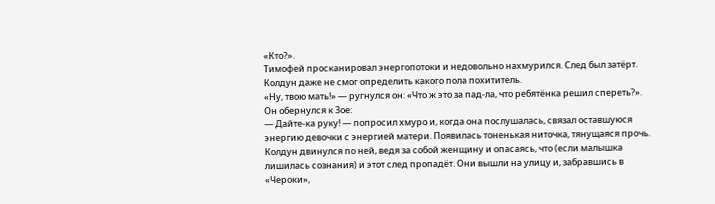«Кто?».
Тимофей просканировал энергопотоки и недовольно нахмурился. След был затёрт. Колдун даже не смог определить какого пола похититель.
«Ну, твою мать!» — ругнулся он: «Что ж это за пад-ла, что ребятёнка решил спереть?».
Он обернулся к Зое:
— Дайте-ка руку! — попросил хмуро и, когда она послушалась, связал оставшуюся энергию девочки с энергией матери. Появилась тоненькая ниточка, тянущаяся прочь. Колдун двинулся по ней, ведя за собой женщину и опасаясь, что (если малышка лишилась сознания) и этот след пропадёт. Они вышли на улицу и, забравшись в «Чероки»,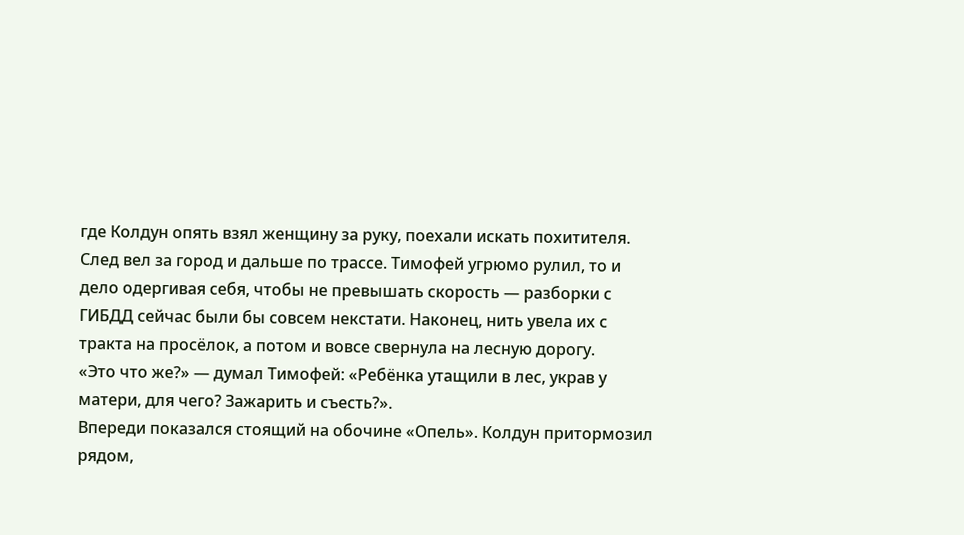где Колдун опять взял женщину за руку, поехали искать похитителя.
След вел за город и дальше по трассе. Тимофей угрюмо рулил, то и дело одергивая себя, чтобы не превышать скорость — разборки с ГИБДД сейчас были бы совсем некстати. Наконец, нить увела их с тракта на просёлок, а потом и вовсе свернула на лесную дорогу.
«Это что же?» — думал Тимофей: «Ребёнка утащили в лес, украв у матери, для чего? Зажарить и съесть?».
Впереди показался стоящий на обочине «Опель». Колдун притормозил рядом,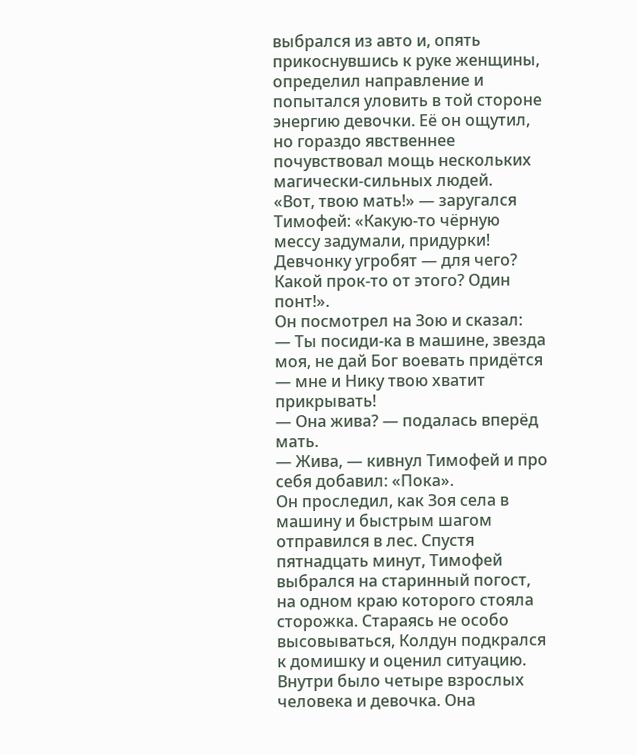выбрался из авто и, опять прикоснувшись к руке женщины, определил направление и попытался уловить в той стороне энергию девочки. Её он ощутил, но гораздо явственнее почувствовал мощь нескольких магически-сильных людей.
«Вот, твою мать!» — заругался Тимофей: «Какую-то чёрную мессу задумали, придурки! Девчонку угробят — для чего? Какой прок-то от этого? Один понт!».
Он посмотрел на Зою и сказал:
— Ты посиди-ка в машине, звезда моя, не дай Бог воевать придётся — мне и Нику твою хватит прикрывать!
— Она жива? — подалась вперёд мать.
— Жива, — кивнул Тимофей и про себя добавил: «Пока».
Он проследил, как Зоя села в машину и быстрым шагом отправился в лес. Спустя пятнадцать минут, Тимофей выбрался на старинный погост, на одном краю которого стояла сторожка. Стараясь не особо высовываться, Колдун подкрался к домишку и оценил ситуацию. Внутри было четыре взрослых человека и девочка. Она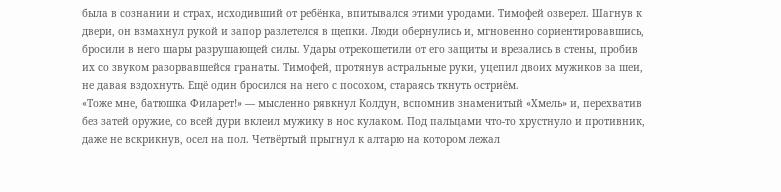была в сознании и страх, исходивший от ребёнка, впитывался этими уродами. Тимофей озверел. Шагнув к двери, он взмахнул рукой и запор разлетелся в щепки. Люди обернулись и, мгновенно сориентировавшись, бросили в него шары разрушающей силы. Удары отрекошетили от его защиты и врезались в стены, пробив их со звуком разорвавшейся гранаты. Тимофей, протянув астральные руки, уцепил двоих мужиков за шеи, не давая вздохнуть. Ещё один бросился на него с посохом, стараясь ткнуть остриём.
«Тоже мне, батюшка Филарет!» — мысленно рявкнул Колдун, вспомнив знаменитый «Хмель» и, перехватив без затей оружие, со всей дури вклеил мужику в нос кулаком. Под пальцами что-то хрустнуло и противник, даже не вскрикнув, осел на пол. Четвёртый прыгнул к алтарю на котором лежал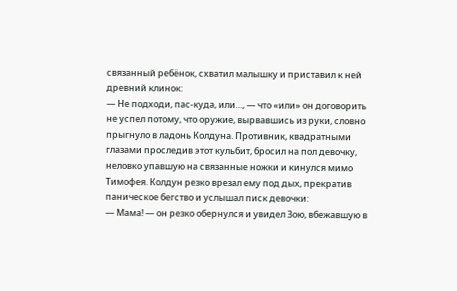связанный ребёнок, схватил малышку и приставил к ней древний клинок:
— Не подходи, пас-куда, или…, — что «или» он договорить не успел потому, что оружие, вырвавшись из руки, словно прыгнуло в ладонь Колдуна. Противник, квадратными глазами проследив этот кульбит, бросил на пол девочку, неловко упавшую на связанные ножки и кинулся мимо Тимофея. Колдун резко врезал ему под дых, прекратив паническое бегство и услышал писк девочки:
— Мама! — он резко обернулся и увидел Зою, вбежавшую в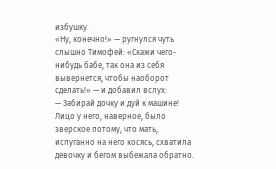избушку.
«Ну, конечно!» — ругнулся чуть слышно Тимофей: «Скажи чего-нибудь бабе, так она из себя вывернется, чтобы наоборот сделать!» — и добавил вслух:
— Забирай дочку и дуй к машине!
Лицо у него, наверное, было зверское потому, что мать, испуганно на него косясь, схватила девочку и бегом выбежала обратно.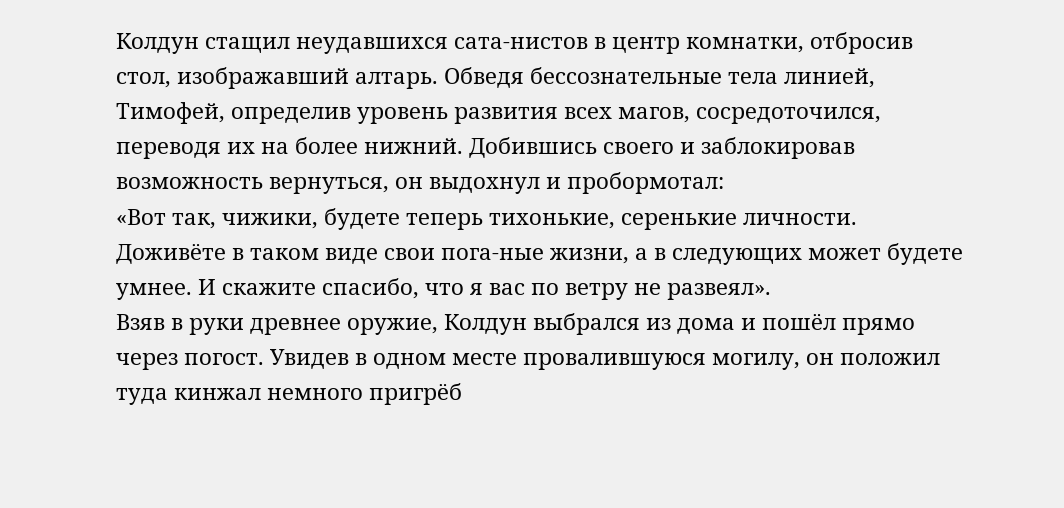Колдун стащил неудавшихся сата-нистов в центр комнатки, отбросив стол, изображавший алтарь. Обведя бессознательные тела линией, Тимофей, определив уровень развития всех магов, сосредоточился, переводя их на более нижний. Добившись своего и заблокировав возможность вернуться, он выдохнул и пробормотал:
«Вот так, чижики, будете теперь тихонькие, серенькие личности. Доживёте в таком виде свои пога-ные жизни, а в следующих может будете умнее. И скажите спасибо, что я вас по ветру не развеял».
Взяв в руки древнее оружие, Колдун выбрался из дома и пошёл прямо через погост. Увидев в одном месте провалившуюся могилу, он положил туда кинжал немного пригрёб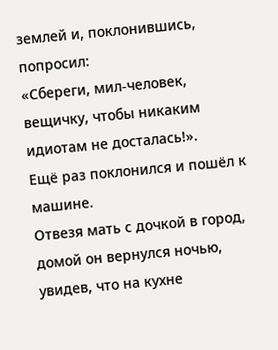землей и, поклонившись, попросил:
«Сбереги, мил-человек, вещичку, чтобы никаким идиотам не досталась!».
Ещё раз поклонился и пошёл к машине.
Отвезя мать с дочкой в город, домой он вернулся ночью, увидев, что на кухне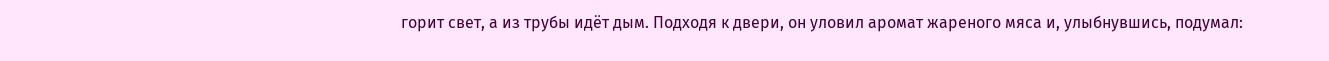горит свет, а из трубы идёт дым. Подходя к двери, он уловил аромат жареного мяса и, улыбнувшись, подумал: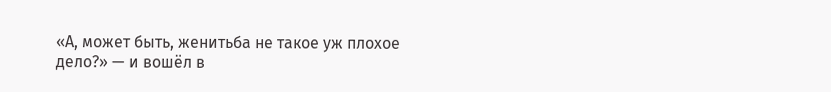«А, может быть, женитьба не такое уж плохое дело?» — и вошёл в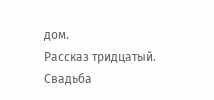дом.
Рассказ тридцатый. Свадьба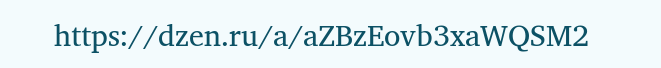https://dzen.ru/a/aZBzEovb3xaWQSM2